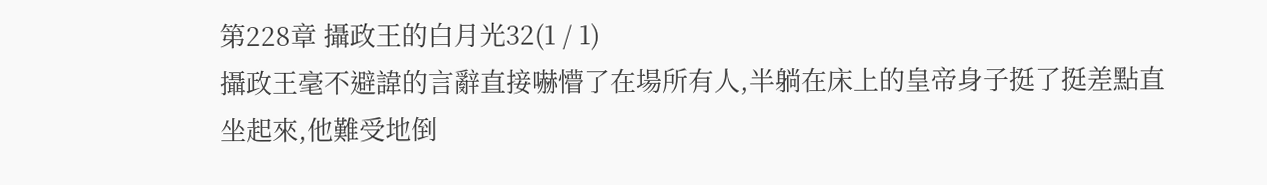第228章 攝政王的白月光32(1 / 1)
攝政王毫不避諱的言辭直接嚇懵了在場所有人,半躺在床上的皇帝身子挺了挺差點直坐起來,他難受地倒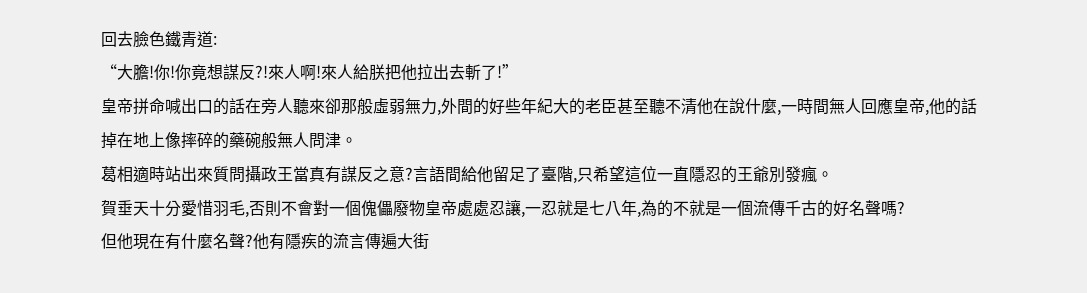回去臉色鐵青道:
“大膽!你!你竟想謀反?!來人啊!來人給朕把他拉出去斬了!”
皇帝拼命喊出口的話在旁人聽來卻那般虛弱無力,外間的好些年紀大的老臣甚至聽不清他在說什麼,一時間無人回應皇帝,他的話掉在地上像摔碎的藥碗般無人問津。
葛相適時站出來質問攝政王當真有謀反之意?言語間給他留足了臺階,只希望這位一直隱忍的王爺別發瘋。
賀垂天十分愛惜羽毛,否則不會對一個傀儡廢物皇帝處處忍讓,一忍就是七八年,為的不就是一個流傳千古的好名聲嗎?
但他現在有什麼名聲?他有隱疾的流言傳遍大街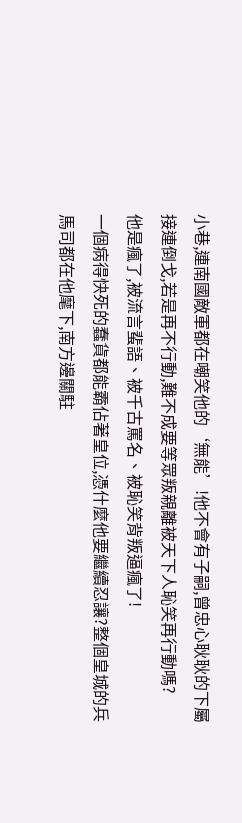小巷,連南國敵軍都在嘲笑他的‘無能’!他不會有子嗣,曾忠心耿耿的下屬接連倒戈,若是再不行動,難不成要等眾叛親離被天下人恥笑再行動嗎?
他是瘋了,被流言蜚語、被千古罵名、被恥笑背叛逼瘋了!
一個病得快死的蠢貨都能霸佔著皇位,憑什麼他要繼續忍讓?整個皇城的兵馬司都在他麾下,南方邊關駐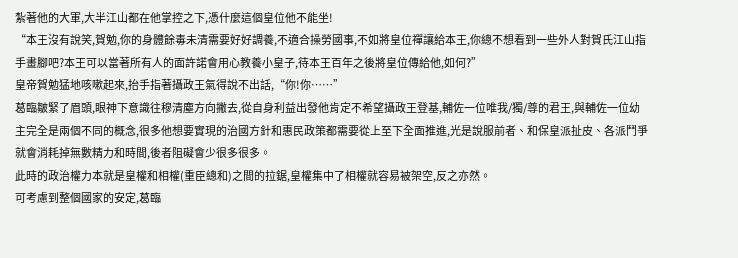紮著他的大軍,大半江山都在他掌控之下,憑什麼這個皇位他不能坐!
“本王沒有說笑,賀勉,你的身體餘毒未清需要好好調養,不適合操勞國事,不如將皇位禪讓給本王,你總不想看到一些外人對賀氏江山指手畫腳吧?本王可以當著所有人的面許諾會用心教養小皇子,待本王百年之後將皇位傳給他,如何?”
皇帝賀勉猛地咳嗽起來,抬手指著攝政王氣得說不出話,“你!你……”
葛臨皺緊了眉頭,眼神下意識往穆清塵方向撇去,從自身利益出發他肯定不希望攝政王登基,輔佐一位唯我/獨/尊的君王,與輔佐一位幼主完全是兩個不同的概念,很多他想要實現的治國方針和惠民政策都需要從上至下全面推進,光是說服前者、和保皇派扯皮、各派鬥爭就會消耗掉無數精力和時間,後者阻礙會少很多很多。
此時的政治權力本就是皇權和相權(重臣總和)之間的拉鋸,皇權集中了相權就容易被架空,反之亦然。
可考慮到整個國家的安定,葛臨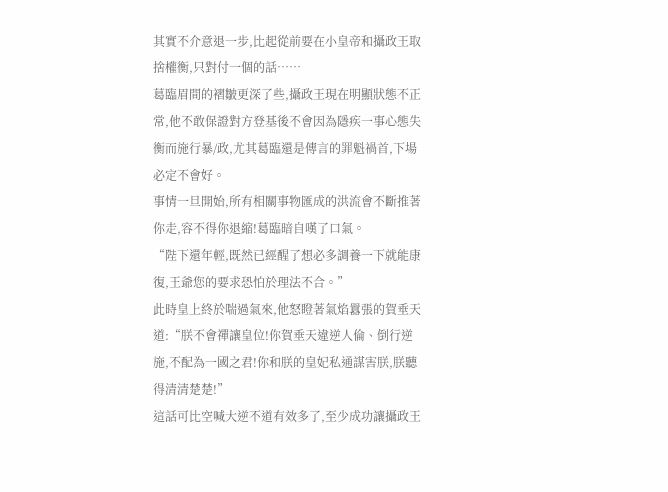其實不介意退一步,比起從前要在小皇帝和攝政王取捨權衡,只對付一個的話……
葛臨眉間的褶皺更深了些,攝政王現在明顯狀態不正常,他不敢保證對方登基後不會因為隱疾一事心態失衡而施行暴/政,尤其葛臨還是傳言的罪魁禍首,下場必定不會好。
事情一旦開始,所有相關事物匯成的洪流會不斷推著你走,容不得你退縮!葛臨暗自嘆了口氣。
“陛下還年輕,既然已經醒了想必多調養一下就能康復,王爺您的要求恐怕於理法不合。”
此時皇上終於喘過氣來,他怒瞪著氣焰囂張的賀垂天道:“朕不會禪讓皇位!你賀垂天違逆人倫、倒行逆施,不配為一國之君!你和朕的皇妃私通謀害朕,朕聽得清清楚楚!”
這話可比空喊大逆不道有效多了,至少成功讓攝政王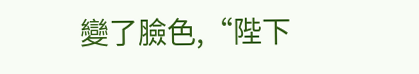變了臉色,“陛下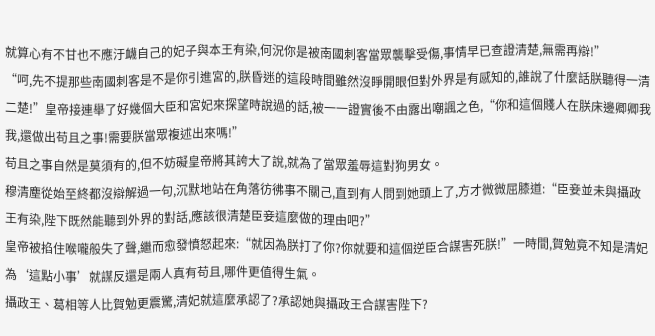就算心有不甘也不應汙衊自己的妃子與本王有染,何況你是被南國刺客當眾襲擊受傷,事情早已查證清楚,無需再辯!”
“呵,先不提那些南國刺客是不是你引進宮的,朕昏迷的這段時間雖然沒睜開眼但對外界是有感知的,誰說了什麼話朕聽得一清二楚!”皇帝接連舉了好幾個大臣和宮妃來探望時說過的話,被一一證實後不由露出嘲諷之色,“你和這個賤人在朕床邊卿卿我我,還做出苟且之事!需要朕當眾複述出來嗎!”
苟且之事自然是莫須有的,但不妨礙皇帝將其誇大了說,就為了當眾羞辱這對狗男女。
穆清塵從始至終都沒辯解過一句,沉默地站在角落彷彿事不關己,直到有人問到她頭上了,方才微微屈膝道:“臣妾並未與攝政王有染,陛下既然能聽到外界的對話,應該很清楚臣妾這麼做的理由吧?”
皇帝被掐住喉嚨般失了聲,繼而愈發憤怒起來:“就因為朕打了你?你就要和這個逆臣合謀害死朕!”一時間,賀勉竟不知是清妃為‘這點小事’就謀反還是兩人真有苟且,哪件更值得生氣。
攝政王、葛相等人比賀勉更震驚,清妃就這麼承認了?承認她與攝政王合謀害陛下?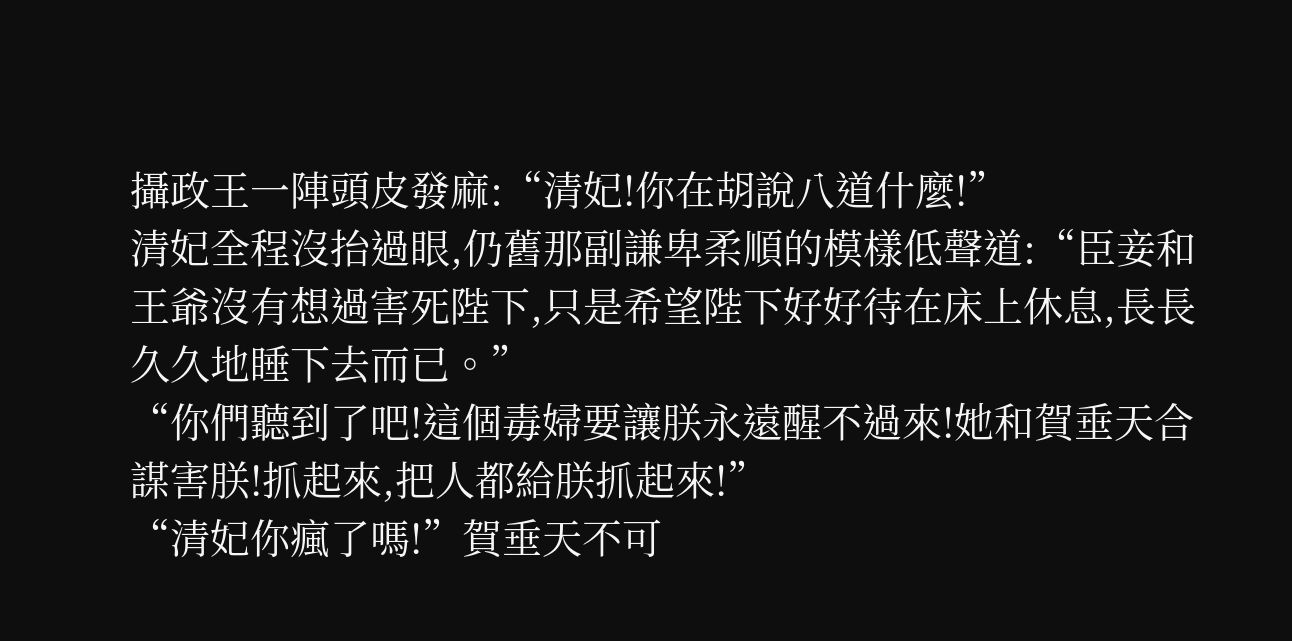攝政王一陣頭皮發麻:“清妃!你在胡說八道什麼!”
清妃全程沒抬過眼,仍舊那副謙卑柔順的模樣低聲道:“臣妾和王爺沒有想過害死陛下,只是希望陛下好好待在床上休息,長長久久地睡下去而已。”
“你們聽到了吧!這個毒婦要讓朕永遠醒不過來!她和賀垂天合謀害朕!抓起來,把人都給朕抓起來!”
“清妃你瘋了嗎!”賀垂天不可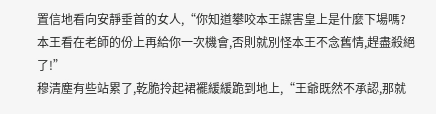置信地看向安靜垂首的女人,“你知道攀咬本王謀害皇上是什麼下場嗎?本王看在老師的份上再給你一次機會,否則就別怪本王不念舊情,趕盡殺絕了!”
穆清塵有些站累了,乾脆拎起裙襬緩緩跪到地上,“王爺既然不承認,那就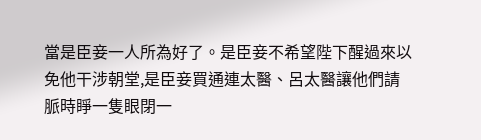當是臣妾一人所為好了。是臣妾不希望陛下醒過來以免他干涉朝堂,是臣妾買通連太醫、呂太醫讓他們請脈時睜一隻眼閉一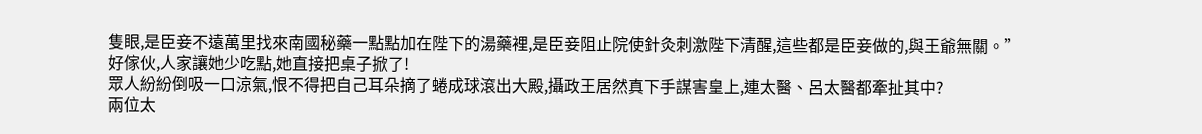隻眼,是臣妾不遠萬里找來南國秘藥一點點加在陛下的湯藥裡,是臣妾阻止院使針灸刺激陛下清醒,這些都是臣妾做的,與王爺無關。”
好傢伙,人家讓她少吃點,她直接把桌子掀了!
眾人紛紛倒吸一口涼氣,恨不得把自己耳朵摘了蜷成球滾出大殿,攝政王居然真下手謀害皇上,連太醫、呂太醫都牽扯其中?
兩位太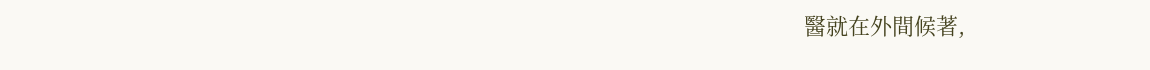醫就在外間候著,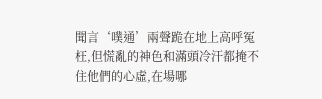聞言‘噗通’兩聲跪在地上高呼冤枉,但慌亂的神色和滿頭冷汗都掩不住他們的心虛,在場哪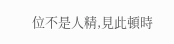位不是人精,見此頓時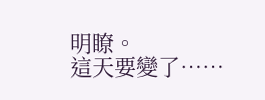明瞭。
這天要變了……